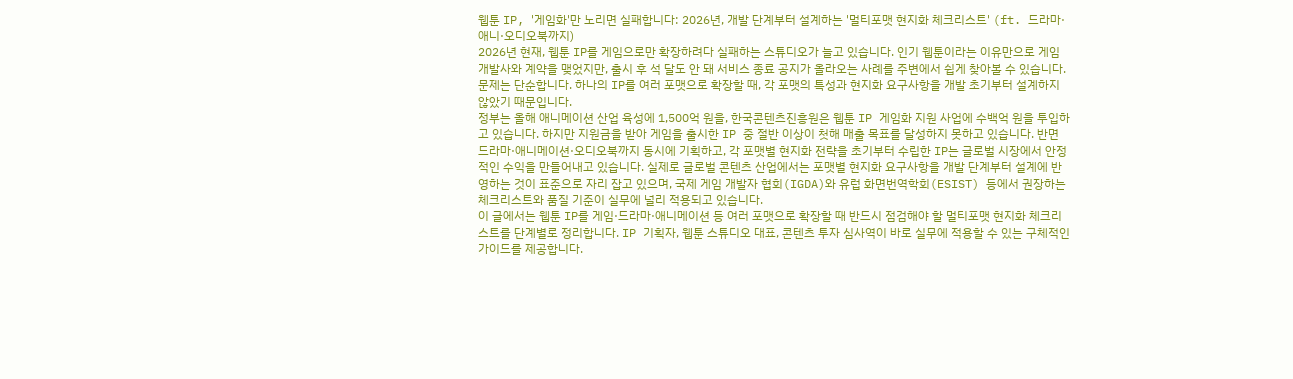웹툰 IP, '게임화'만 노리면 실패합니다: 2026년, 개발 단계부터 설계하는 '멀티포맷 현지화 체크리스트' (ft. 드라마·애니·오디오북까지)
2026년 현재, 웹툰 IP를 게임으로만 확장하려다 실패하는 스튜디오가 늘고 있습니다. 인기 웹툰이라는 이유만으로 게임 개발사와 계약을 맺었지만, 출시 후 석 달도 안 돼 서비스 종료 공지가 올라오는 사례를 주변에서 쉽게 찾아볼 수 있습니다. 문제는 단순합니다. 하나의 IP를 여러 포맷으로 확장할 때, 각 포맷의 특성과 현지화 요구사항을 개발 초기부터 설계하지 않았기 때문입니다.
정부는 올해 애니메이션 산업 육성에 1,500억 원을, 한국콘텐츠진흥원은 웹툰 IP 게임화 지원 사업에 수백억 원을 투입하고 있습니다. 하지만 지원금을 받아 게임을 출시한 IP 중 절반 이상이 첫해 매출 목표를 달성하지 못하고 있습니다. 반면 드라마·애니메이션·오디오북까지 동시에 기획하고, 각 포맷별 현지화 전략을 초기부터 수립한 IP는 글로벌 시장에서 안정적인 수익을 만들어내고 있습니다. 실제로 글로벌 콘텐츠 산업에서는 포맷별 현지화 요구사항을 개발 단계부터 설계에 반영하는 것이 표준으로 자리 잡고 있으며, 국제 게임 개발자 협회(IGDA)와 유럽 화면번역학회(ESIST) 등에서 권장하는 체크리스트와 품질 기준이 실무에 널리 적용되고 있습니다.
이 글에서는 웹툰 IP를 게임·드라마·애니메이션 등 여러 포맷으로 확장할 때 반드시 점검해야 할 멀티포맷 현지화 체크리스트를 단계별로 정리합니다. IP 기획자, 웹툰 스튜디오 대표, 콘텐츠 투자 심사역이 바로 실무에 적용할 수 있는 구체적인 가이드를 제공합니다.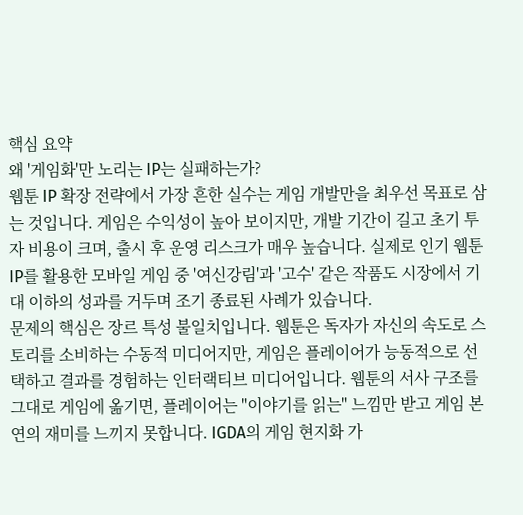핵심 요약
왜 '게임화'만 노리는 IP는 실패하는가?
웹툰 IP 확장 전략에서 가장 흔한 실수는 게임 개발만을 최우선 목표로 삼는 것입니다. 게임은 수익성이 높아 보이지만, 개발 기간이 길고 초기 투자 비용이 크며, 출시 후 운영 리스크가 매우 높습니다. 실제로 인기 웹툰 IP를 활용한 모바일 게임 중 '여신강림'과 '고수' 같은 작품도 시장에서 기대 이하의 성과를 거두며 조기 종료된 사례가 있습니다.
문제의 핵심은 장르 특성 불일치입니다. 웹툰은 독자가 자신의 속도로 스토리를 소비하는 수동적 미디어지만, 게임은 플레이어가 능동적으로 선택하고 결과를 경험하는 인터랙티브 미디어입니다. 웹툰의 서사 구조를 그대로 게임에 옮기면, 플레이어는 "이야기를 읽는" 느낌만 받고 게임 본연의 재미를 느끼지 못합니다. IGDA의 게임 현지화 가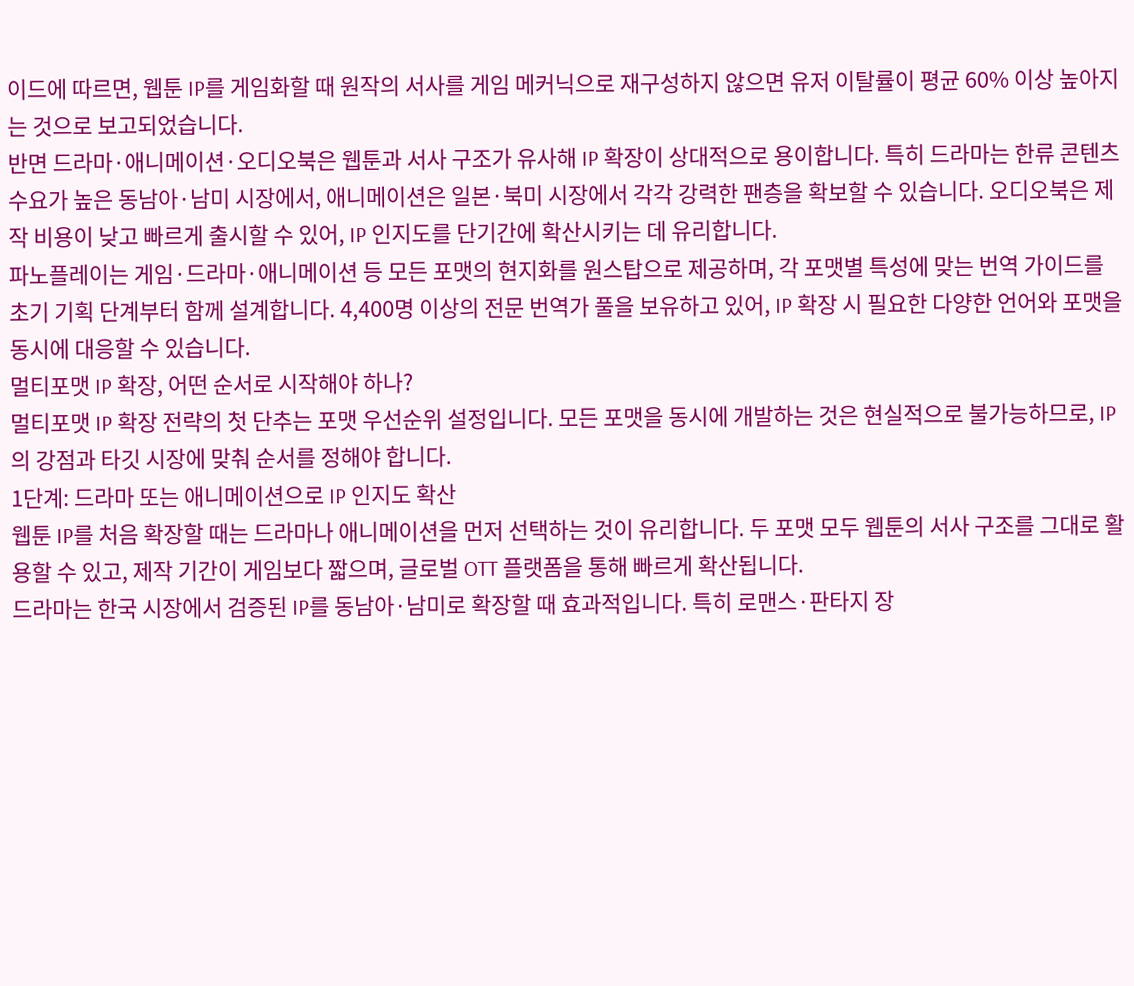이드에 따르면, 웹툰 IP를 게임화할 때 원작의 서사를 게임 메커닉으로 재구성하지 않으면 유저 이탈률이 평균 60% 이상 높아지는 것으로 보고되었습니다.
반면 드라마·애니메이션·오디오북은 웹툰과 서사 구조가 유사해 IP 확장이 상대적으로 용이합니다. 특히 드라마는 한류 콘텐츠 수요가 높은 동남아·남미 시장에서, 애니메이션은 일본·북미 시장에서 각각 강력한 팬층을 확보할 수 있습니다. 오디오북은 제작 비용이 낮고 빠르게 출시할 수 있어, IP 인지도를 단기간에 확산시키는 데 유리합니다.
파노플레이는 게임·드라마·애니메이션 등 모든 포맷의 현지화를 원스탑으로 제공하며, 각 포맷별 특성에 맞는 번역 가이드를 초기 기획 단계부터 함께 설계합니다. 4,400명 이상의 전문 번역가 풀을 보유하고 있어, IP 확장 시 필요한 다양한 언어와 포맷을 동시에 대응할 수 있습니다.
멀티포맷 IP 확장, 어떤 순서로 시작해야 하나?
멀티포맷 IP 확장 전략의 첫 단추는 포맷 우선순위 설정입니다. 모든 포맷을 동시에 개발하는 것은 현실적으로 불가능하므로, IP의 강점과 타깃 시장에 맞춰 순서를 정해야 합니다.
1단계: 드라마 또는 애니메이션으로 IP 인지도 확산
웹툰 IP를 처음 확장할 때는 드라마나 애니메이션을 먼저 선택하는 것이 유리합니다. 두 포맷 모두 웹툰의 서사 구조를 그대로 활용할 수 있고, 제작 기간이 게임보다 짧으며, 글로벌 OTT 플랫폼을 통해 빠르게 확산됩니다.
드라마는 한국 시장에서 검증된 IP를 동남아·남미로 확장할 때 효과적입니다. 특히 로맨스·판타지 장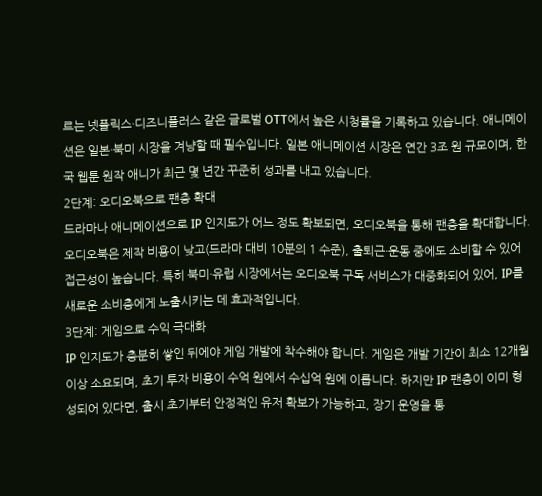르는 넷플릭스·디즈니플러스 같은 글로벌 OTT에서 높은 시청률을 기록하고 있습니다. 애니메이션은 일본·북미 시장을 겨냥할 때 필수입니다. 일본 애니메이션 시장은 연간 3조 원 규모이며, 한국 웹툰 원작 애니가 최근 몇 년간 꾸준히 성과를 내고 있습니다.
2단계: 오디오북으로 팬층 확대
드라마나 애니메이션으로 IP 인지도가 어느 정도 확보되면, 오디오북을 통해 팬층을 확대합니다. 오디오북은 제작 비용이 낮고(드라마 대비 10분의 1 수준), 출퇴근·운동 중에도 소비할 수 있어 접근성이 높습니다. 특히 북미·유럽 시장에서는 오디오북 구독 서비스가 대중화되어 있어, IP를 새로운 소비층에게 노출시키는 데 효과적입니다.
3단계: 게임으로 수익 극대화
IP 인지도가 충분히 쌓인 뒤에야 게임 개발에 착수해야 합니다. 게임은 개발 기간이 최소 12개월 이상 소요되며, 초기 투자 비용이 수억 원에서 수십억 원에 이릅니다. 하지만 IP 팬층이 이미 형성되어 있다면, 출시 초기부터 안정적인 유저 확보가 가능하고, 장기 운영을 통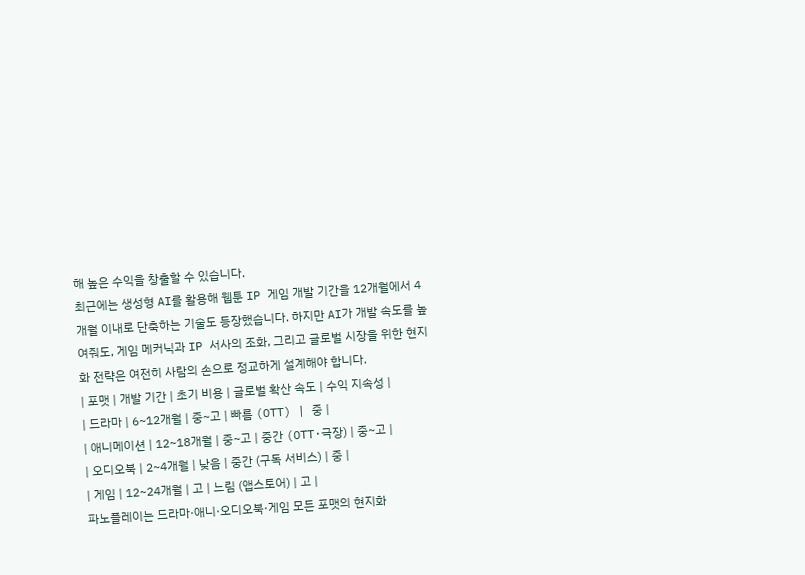해 높은 수익을 창출할 수 있습니다.
최근에는 생성형 AI를 활용해 웹툰 IP 게임 개발 기간을 12개월에서 4개월 이내로 단축하는 기술도 등장했습니다. 하지만 AI가 개발 속도를 높여줘도, 게임 메커닉과 IP 서사의 조화, 그리고 글로벌 시장을 위한 현지화 전략은 여전히 사람의 손으로 정교하게 설계해야 합니다.
| 포맷 | 개발 기간 | 초기 비용 | 글로벌 확산 속도 | 수익 지속성 |
| 드라마 | 6~12개월 | 중~고 | 빠름 (OTT) | 중 |
| 애니메이션 | 12~18개월 | 중~고 | 중간 (OTT·극장) | 중~고 |
| 오디오북 | 2~4개월 | 낮음 | 중간 (구독 서비스) | 중 |
| 게임 | 12~24개월 | 고 | 느림 (앱스토어) | 고 |
파노플레이는 드라마·애니·오디오북·게임 모든 포맷의 현지화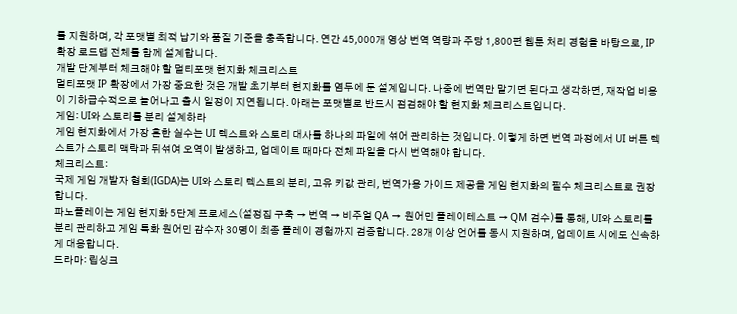를 지원하며, 각 포맷별 최적 납기와 품질 기준을 충족합니다. 연간 45,000개 영상 번역 역량과 주당 1,800편 웹툰 처리 경험을 바탕으로, IP 확장 로드맵 전체를 함께 설계합니다.
개발 단계부터 체크해야 할 멀티포맷 현지화 체크리스트
멀티포맷 IP 확장에서 가장 중요한 것은 개발 초기부터 현지화를 염두에 둔 설계입니다. 나중에 번역만 맡기면 된다고 생각하면, 재작업 비용이 기하급수적으로 늘어나고 출시 일정이 지연됩니다. 아래는 포맷별로 반드시 점검해야 할 현지화 체크리스트입니다.
게임: UI와 스토리를 분리 설계하라
게임 현지화에서 가장 흔한 실수는 UI 텍스트와 스토리 대사를 하나의 파일에 섞어 관리하는 것입니다. 이렇게 하면 번역 과정에서 UI 버튼 텍스트가 스토리 맥락과 뒤섞여 오역이 발생하고, 업데이트 때마다 전체 파일을 다시 번역해야 합니다.
체크리스트:
국제 게임 개발자 협회(IGDA)는 UI와 스토리 텍스트의 분리, 고유 키값 관리, 번역가용 가이드 제공을 게임 현지화의 필수 체크리스트로 권장합니다.
파노플레이는 게임 현지화 5단계 프로세스(설정집 구축 → 번역 → 비주얼 QA → 원어민 플레이테스트 → QM 검수)를 통해, UI와 스토리를 분리 관리하고 게임 특화 원어민 감수자 30명이 최종 플레이 경험까지 검증합니다. 28개 이상 언어를 동시 지원하며, 업데이트 시에도 신속하게 대응합니다.
드라마: 립싱크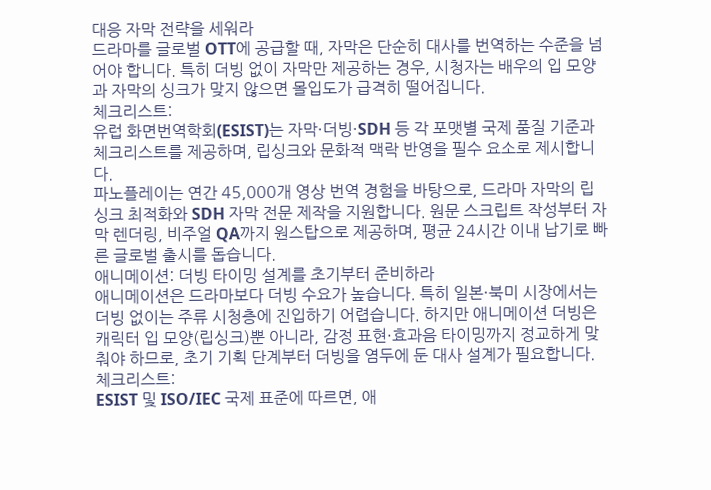대응 자막 전략을 세워라
드라마를 글로벌 OTT에 공급할 때, 자막은 단순히 대사를 번역하는 수준을 넘어야 합니다. 특히 더빙 없이 자막만 제공하는 경우, 시청자는 배우의 입 모양과 자막의 싱크가 맞지 않으면 몰입도가 급격히 떨어집니다.
체크리스트:
유럽 화면번역학회(ESIST)는 자막·더빙·SDH 등 각 포맷별 국제 품질 기준과 체크리스트를 제공하며, 립싱크와 문화적 맥락 반영을 필수 요소로 제시합니다.
파노플레이는 연간 45,000개 영상 번역 경험을 바탕으로, 드라마 자막의 립싱크 최적화와 SDH 자막 전문 제작을 지원합니다. 원문 스크립트 작성부터 자막 렌더링, 비주얼 QA까지 원스탑으로 제공하며, 평균 24시간 이내 납기로 빠른 글로벌 출시를 돕습니다.
애니메이션: 더빙 타이밍 설계를 초기부터 준비하라
애니메이션은 드라마보다 더빙 수요가 높습니다. 특히 일본·북미 시장에서는 더빙 없이는 주류 시청층에 진입하기 어렵습니다. 하지만 애니메이션 더빙은 캐릭터 입 모양(립싱크)뿐 아니라, 감정 표현·효과음 타이밍까지 정교하게 맞춰야 하므로, 초기 기획 단계부터 더빙을 염두에 둔 대사 설계가 필요합니다.
체크리스트:
ESIST 및 ISO/IEC 국제 표준에 따르면, 애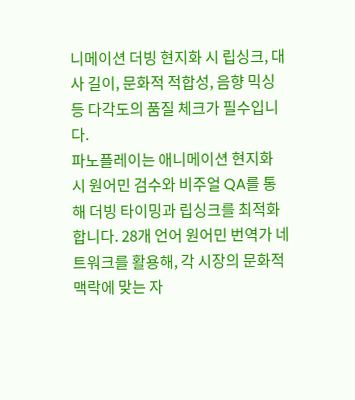니메이션 더빙 현지화 시 립싱크, 대사 길이, 문화적 적합성, 음향 믹싱 등 다각도의 품질 체크가 필수입니다.
파노플레이는 애니메이션 현지화 시 원어민 검수와 비주얼 QA를 통해 더빙 타이밍과 립싱크를 최적화합니다. 28개 언어 원어민 번역가 네트워크를 활용해, 각 시장의 문화적 맥락에 맞는 자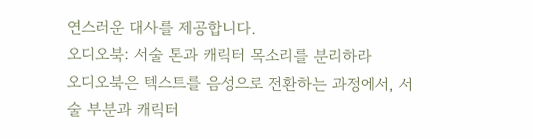연스러운 대사를 제공합니다.
오디오북: 서술 톤과 캐릭터 목소리를 분리하라
오디오북은 텍스트를 음성으로 전환하는 과정에서, 서술 부분과 캐릭터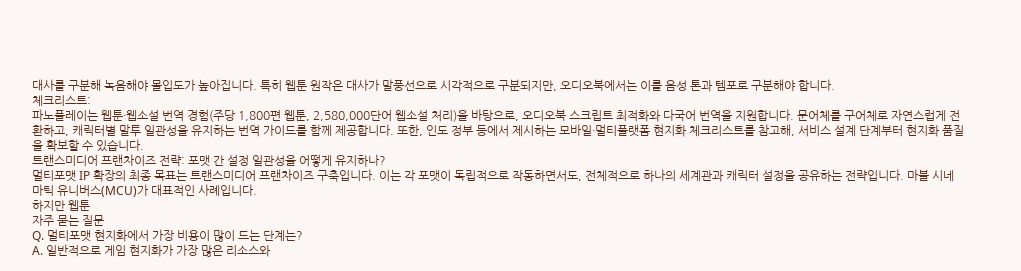대사를 구분해 녹음해야 몰입도가 높아집니다. 특히 웹툰 원작은 대사가 말풍선으로 시각적으로 구분되지만, 오디오북에서는 이를 음성 톤과 템포로 구분해야 합니다.
체크리스트:
파노플레이는 웹툰·웹소설 번역 경험(주당 1,800편 웹툰, 2,580,000단어 웹소설 처리)을 바탕으로, 오디오북 스크립트 최적화와 다국어 번역을 지원합니다. 문어체를 구어체로 자연스럽게 전환하고, 캐릭터별 말투 일관성을 유지하는 번역 가이드를 함께 제공합니다. 또한, 인도 정부 등에서 제시하는 모바일·멀티플랫폼 현지화 체크리스트를 참고해, 서비스 설계 단계부터 현지화 품질을 확보할 수 있습니다.
트랜스미디어 프랜차이즈 전략: 포맷 간 설정 일관성을 어떻게 유지하나?
멀티포맷 IP 확장의 최종 목표는 트랜스미디어 프랜차이즈 구축입니다. 이는 각 포맷이 독립적으로 작동하면서도, 전체적으로 하나의 세계관과 캐릭터 설정을 공유하는 전략입니다. 마블 시네마틱 유니버스(MCU)가 대표적인 사례입니다.
하지만 웹툰
자주 묻는 질문
Q. 멀티포맷 현지화에서 가장 비용이 많이 드는 단계는?
A. 일반적으로 게임 현지화가 가장 많은 리소스와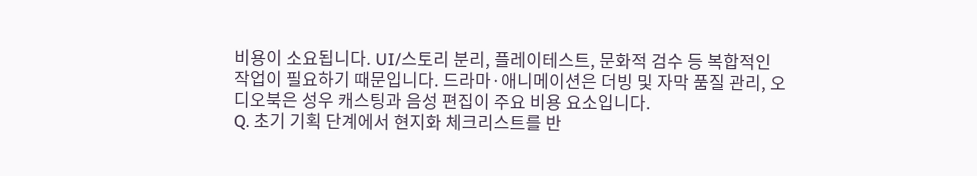비용이 소요됩니다. UI/스토리 분리, 플레이테스트, 문화적 검수 등 복합적인 작업이 필요하기 때문입니다. 드라마·애니메이션은 더빙 및 자막 품질 관리, 오디오북은 성우 캐스팅과 음성 편집이 주요 비용 요소입니다.
Q. 초기 기획 단계에서 현지화 체크리스트를 반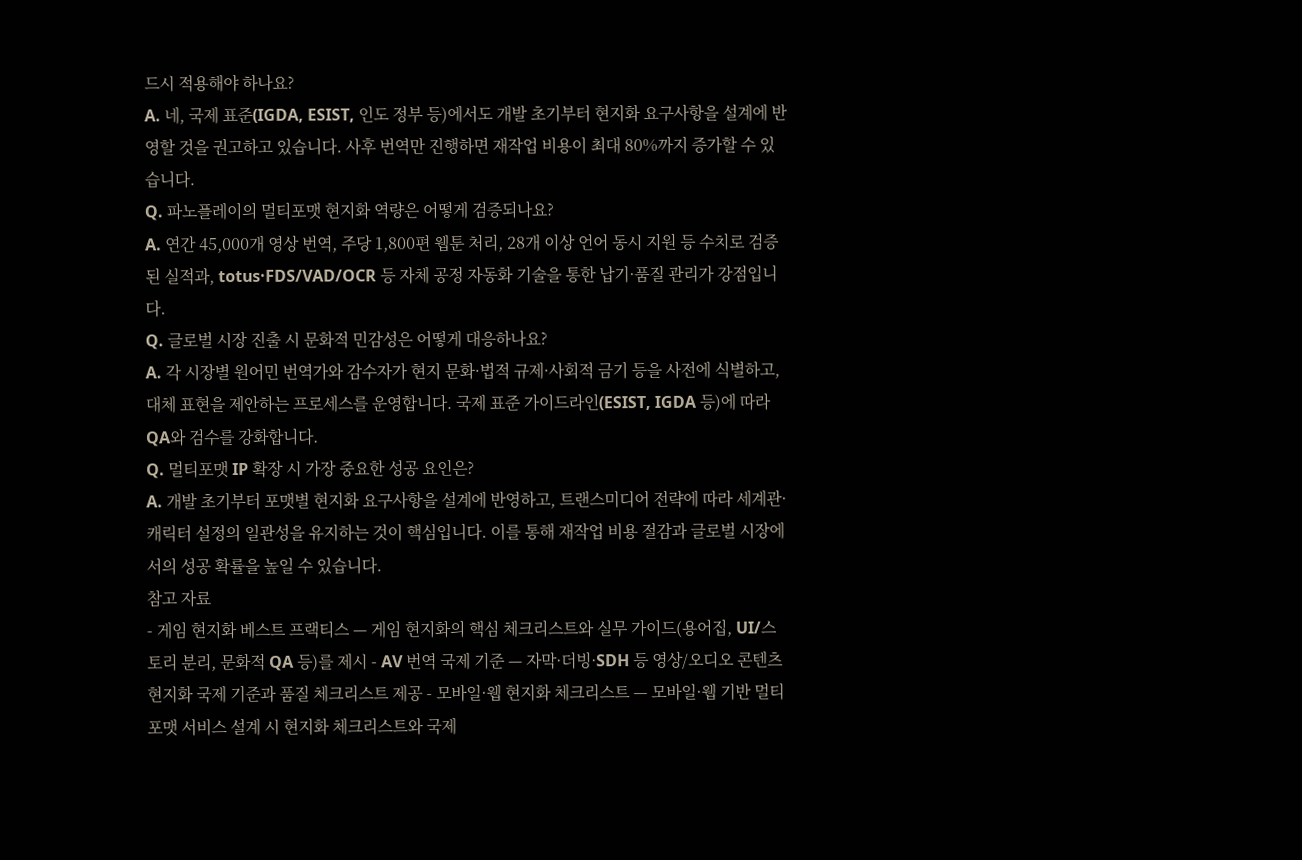드시 적용해야 하나요?
A. 네, 국제 표준(IGDA, ESIST, 인도 정부 등)에서도 개발 초기부터 현지화 요구사항을 설계에 반영할 것을 권고하고 있습니다. 사후 번역만 진행하면 재작업 비용이 최대 80%까지 증가할 수 있습니다.
Q. 파노플레이의 멀티포맷 현지화 역량은 어떻게 검증되나요?
A. 연간 45,000개 영상 번역, 주당 1,800편 웹툰 처리, 28개 이상 언어 동시 지원 등 수치로 검증된 실적과, totus·FDS/VAD/OCR 등 자체 공정 자동화 기술을 통한 납기·품질 관리가 강점입니다.
Q. 글로벌 시장 진출 시 문화적 민감성은 어떻게 대응하나요?
A. 각 시장별 원어민 번역가와 감수자가 현지 문화·법적 규제·사회적 금기 등을 사전에 식별하고, 대체 표현을 제안하는 프로세스를 운영합니다. 국제 표준 가이드라인(ESIST, IGDA 등)에 따라 QA와 검수를 강화합니다.
Q. 멀티포맷 IP 확장 시 가장 중요한 성공 요인은?
A. 개발 초기부터 포맷별 현지화 요구사항을 설계에 반영하고, 트랜스미디어 전략에 따라 세계관·캐릭터 설정의 일관성을 유지하는 것이 핵심입니다. 이를 통해 재작업 비용 절감과 글로벌 시장에서의 성공 확률을 높일 수 있습니다.
참고 자료
- 게임 현지화 베스트 프랙티스 — 게임 현지화의 핵심 체크리스트와 실무 가이드(용어집, UI/스토리 분리, 문화적 QA 등)를 제시 - AV 번역 국제 기준 — 자막·더빙·SDH 등 영상/오디오 콘텐츠 현지화 국제 기준과 품질 체크리스트 제공 - 모바일·웹 현지화 체크리스트 — 모바일·웹 기반 멀티포맷 서비스 설계 시 현지화 체크리스트와 국제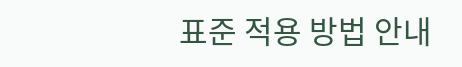표준 적용 방법 안내